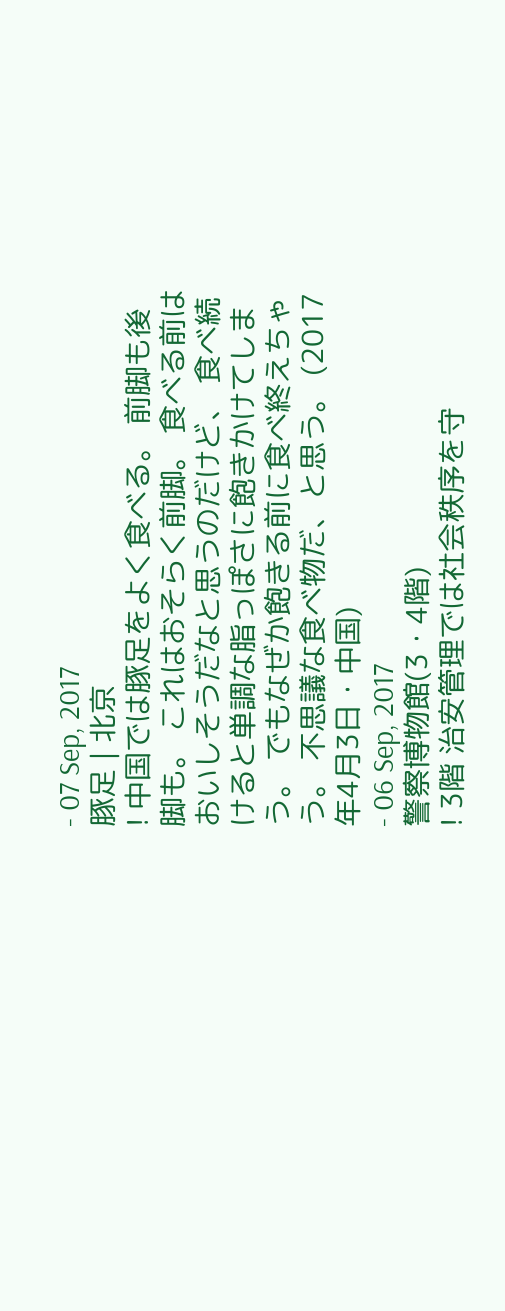- 07 Sep, 2017
豚足 | 北京
! 中国では豚足をよく食べる。 前脚も後脚も。 これはおそらく前脚。 食べる前はおいしそうだなと思うのだけど、 食べ続けると単調な脂っぽさに飽きかけてしまう。 でもなぜか飽きる前に食べ終えちゃう。 不思議な食べ物だ、と思う。 (2017年4月3日・中国)
- 06 Sep, 2017
警察博物館(3・4階)
! 3階 治安管理では社会秩序を守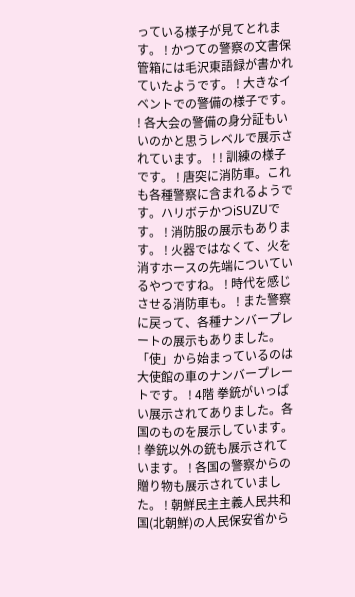っている様子が見てとれます。 ! かつての警察の文書保管箱には毛沢東語録が書かれていたようです。 ! 大きなイベントでの警備の様子です。 ! 各大会の警備の身分証もいいのかと思うレベルで展示されています。 ! ! 訓練の様子です。 ! 唐突に消防車。これも各種警察に含まれるようです。ハリボテかつiSUZUです。 ! 消防服の展示もあります。 ! 火器ではなくて、火を消すホースの先端についているやつですね。 ! 時代を感じさせる消防車も。 ! また警察に戻って、各種ナンバープレートの展示もありました。「使」から始まっているのは大使館の車のナンバープレートです。 ! 4階 拳銃がいっぱい展示されてありました。各国のものを展示しています。 ! 拳銃以外の銃も展示されています。 ! 各国の警察からの贈り物も展示されていました。 ! 朝鮮民主主義人民共和国(北朝鮮)の人民保安省から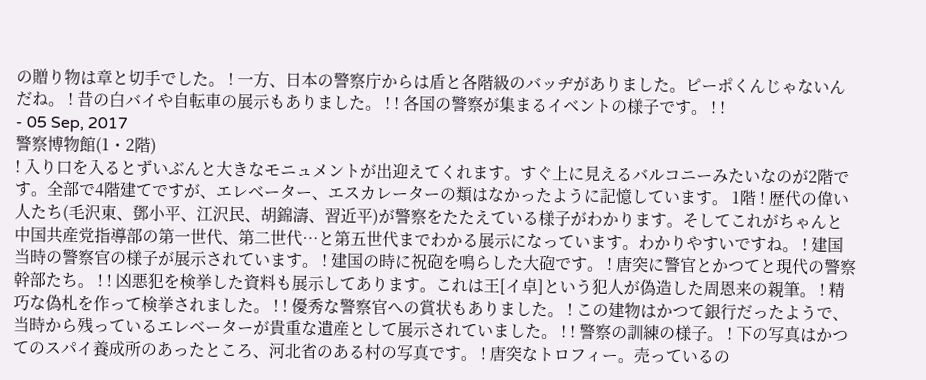の贈り物は章と切手でした。 ! 一方、日本の警察庁からは盾と各階級のバッヂがありました。ピーポくんじゃないんだね。 ! 昔の白バイや自転車の展示もありました。 ! ! 各国の警察が集まるイベントの様子です。 ! !
- 05 Sep, 2017
警察博物館(1・2階)
! 入り口を入るとずいぶんと大きなモニュメントが出迎えてくれます。すぐ上に見えるバルコニーみたいなのが2階です。全部で4階建てですが、エレベーター、エスカレーターの類はなかったように記憶しています。 1階 ! 歴代の偉い人たち(毛沢東、鄧小平、江沢民、胡錦濤、習近平)が警察をたたえている様子がわかります。そしてこれがちゃんと中国共産党指導部の第一世代、第二世代…と第五世代までわかる展示になっています。わかりやすいですね。 ! 建国当時の警察官の様子が展示されています。 ! 建国の時に祝砲を鳴らした大砲です。 ! 唐突に警官とかつてと現代の警察幹部たち。 ! ! 凶悪犯を検挙した資料も展示してあります。これは王[イ卓]という犯人が偽造した周恩来の親筆。 ! 精巧な偽札を作って検挙されました。 ! ! 優秀な警察官への賞状もありました。 ! この建物はかつて銀行だったようで、当時から残っているエレベーターが貴重な遺産として展示されていました。 ! ! 警察の訓練の様子。 ! 下の写真はかつてのスパイ養成所のあったところ、河北省のある村の写真です。 ! 唐突なトロフィー。売っているの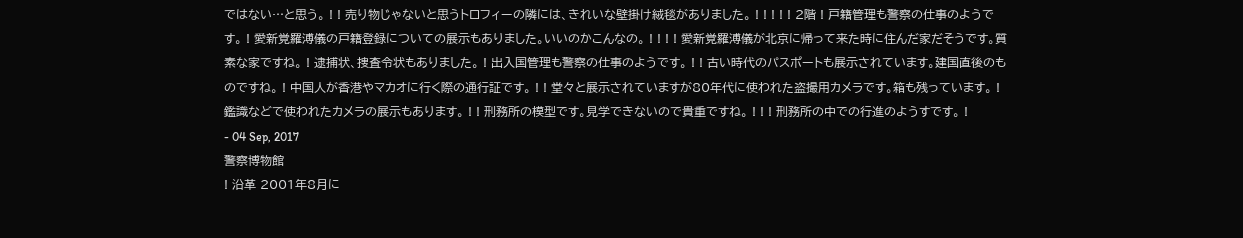ではない…と思う。 ! ! 売り物じゃないと思うトロフィーの隣には、きれいな壁掛け絨毯がありました。 ! ! ! ! ! 2階 ! 戸籍管理も警察の仕事のようです。 ! 愛新覚羅溥儀の戸籍登録についての展示もありました。いいのかこんなの。 ! ! ! ! 愛新覚羅溥儀が北京に帰って来た時に住んだ家だそうです。質素な家ですね。 ! 逮捕状、捜査令状もありました。 ! 出入国管理も警察の仕事のようです。 ! ! 古い時代のパスポートも展示されています。建国直後のものですね。 ! 中国人が香港やマカオに行く際の通行証です。 ! ! 堂々と展示されていますが80年代に使われた盗撮用カメラです。箱も残っています。 ! 鑑識などで使われたカメラの展示もあります。 ! ! 刑務所の模型です。見学できないので貴重ですね。 ! ! ! 刑務所の中での行進のようすです。 !
- 04 Sep, 2017
警察博物館
! 沿革 2001年8月に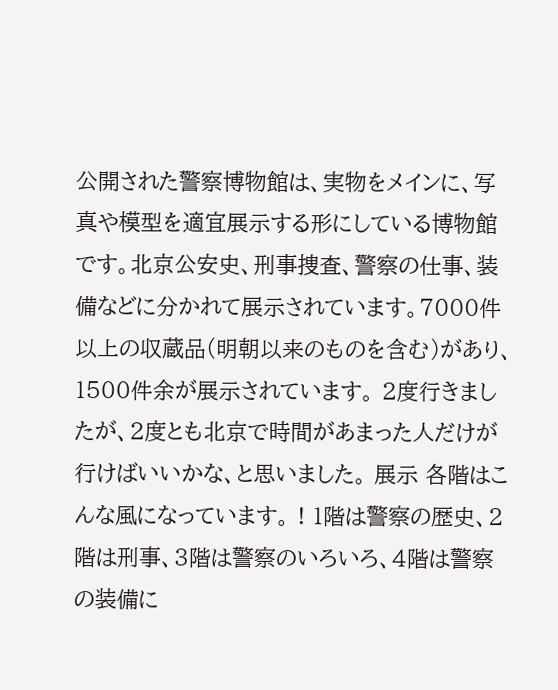公開された警察博物館は、実物をメインに、写真や模型を適宜展示する形にしている博物館です。北京公安史、刑事捜査、警察の仕事、装備などに分かれて展示されています。7000件以上の収蔵品(明朝以来のものを含む)があり、1500件余が展示されています。 2度行きましたが、2度とも北京で時間があまった人だけが行けばいいかな、と思いました。 展示 各階はこんな風になっています。 ! 1階は警察の歴史、2階は刑事、3階は警察のいろいろ、4階は警察の装備に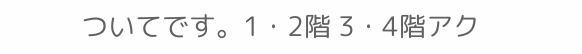ついてです。1・2階 3・4階アク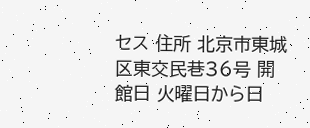セス 住所 北京市東城区東交民巷36号 開館日 火曜日から日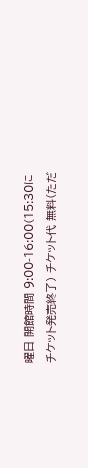曜日 開館時間 9:00-16:00(15:30にチケット発売終了) チケット代 無料(ただ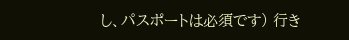し、パスポートは必須です) 行き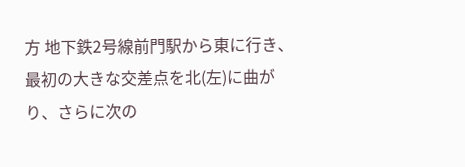方 地下鉄2号線前門駅から東に行き、最初の大きな交差点を北(左)に曲がり、さらに次の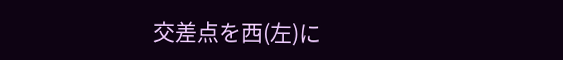交差点を西(左)に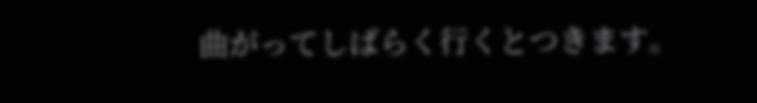曲がってしばらく行くとつきます。